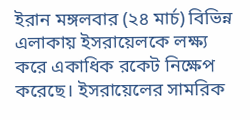ইরান মঙ্গলবার (২৪ মার্চ) বিভিন্ন এলাকায় ইসরায়েলকে লক্ষ্য করে একাধিক রকেট নিক্ষেপ করেছে। ইসরায়েলের সামরিক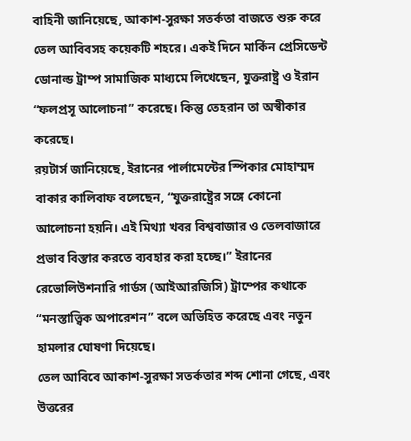বাহিনী জানিয়েছে, আকাশ-সুরক্ষা সতর্কতা বাজতে শুরু করে তেল আবিবসহ কয়েকটি শহরে। একই দিনে মার্কিন প্রেসিডেন্ট ডোনাল্ড ট্রাম্প সামাজিক মাধ্যমে লিখেছেন, যুক্তরাষ্ট্র ও ইরান “ফলপ্রসূ আলোচনা” করেছে। কিন্তু তেহরান তা অস্বীকার করেছে।
রয়টার্স জানিয়েছে, ইরানের পার্লামেন্টের স্পিকার মোহাম্মদ বাকার কালিবাফ বলেছেন, “যুক্তরাষ্ট্রের সঙ্গে কোনো আলোচনা হয়নি। এই মিথ্যা খবর বিশ্ববাজার ও তেলবাজারে প্রভাব বিস্তার করতে ব্যবহার করা হচ্ছে।” ইরানের রেভোলিউশনারি গার্ডস (আইআরজিসি) ট্রাম্পের কথাকে “মনস্তাত্ত্বিক অপারেশন” বলে অভিহিত করেছে এবং নতুন হামলার ঘোষণা দিয়েছে।
তেল আবিবে আকাশ-সুরক্ষা সতর্কতার শব্দ শোনা গেছে, এবং উত্তরের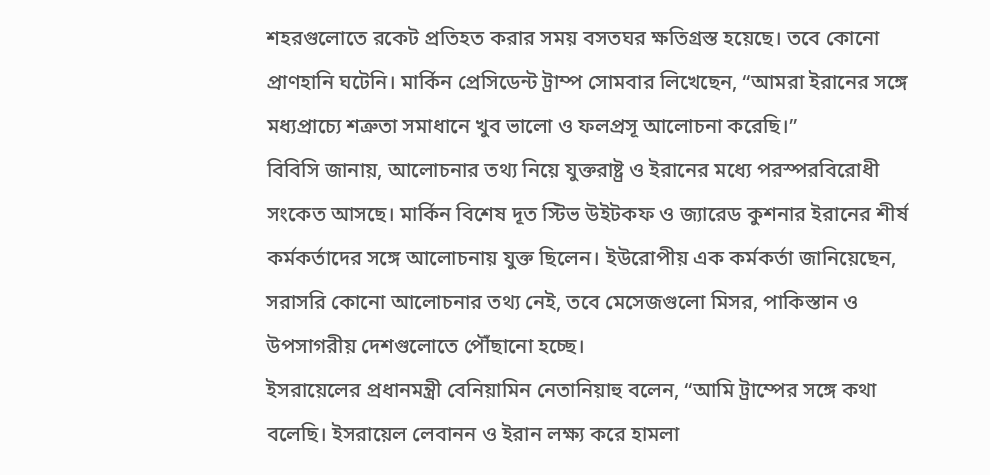শহরগুলোতে রকেট প্রতিহত করার সময় বসতঘর ক্ষতিগ্রস্ত হয়েছে। তবে কোনো প্রাণহানি ঘটেনি। মার্কিন প্রেসিডেন্ট ট্রাম্প সোমবার লিখেছেন, “আমরা ইরানের সঙ্গে মধ্যপ্রাচ্যে শত্রুতা সমাধানে খুব ভালো ও ফলপ্রসূ আলোচনা করেছি।”
বিবিসি জানায়, আলোচনার তথ্য নিয়ে যুক্তরাষ্ট্র ও ইরানের মধ্যে পরস্পরবিরোধী সংকেত আসছে। মার্কিন বিশেষ দূত স্টিভ উইটকফ ও জ্যারেড কুশনার ইরানের শীর্ষ কর্মকর্তাদের সঙ্গে আলোচনায় যুক্ত ছিলেন। ইউরোপীয় এক কর্মকর্তা জানিয়েছেন, সরাসরি কোনো আলোচনার তথ্য নেই, তবে মেসেজগুলো মিসর, পাকিস্তান ও উপসাগরীয় দেশগুলোতে পৌঁছানো হচ্ছে।
ইসরায়েলের প্রধানমন্ত্রী বেনিয়ামিন নেতানিয়াহু বলেন, “আমি ট্রাম্পের সঙ্গে কথা বলেছি। ইসরায়েল লেবানন ও ইরান লক্ষ্য করে হামলা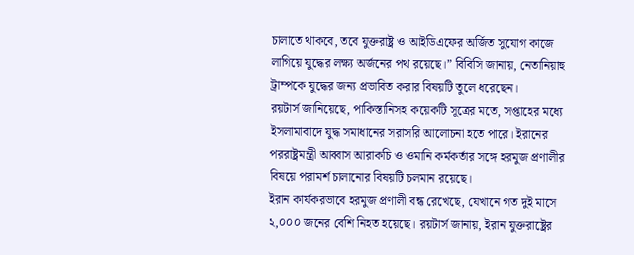চালাতে থাকবে, তবে যুক্তরাষ্ট্র ও আইডিএফের অর্জিত সুযোগ কাজে লাগিয়ে যুদ্ধের লক্ষ্য অর্জনের পথ রয়েছে।” বিবিসি জানায়, নেতানিয়াহু ট্রাম্পকে যুদ্ধের জন্য প্রভাবিত করার বিষয়টি তুলে ধরেছেন।
রয়টার্স জানিয়েছে, পাকিস্তানিসহ কয়েকটি সূত্রের মতে, সপ্তাহের মধ্যে ইসলামাবাদে যুদ্ধ সমাধানের সরাসরি আলোচনা হতে পারে। ইরানের পররাষ্ট্রমন্ত্রী আব্বাস আরাকচি ও ওমানি কর্মকর্তার সঙ্গে হরমুজ প্রণালীর বিষয়ে পরামর্শ চালানোর বিষয়টি চলমান রয়েছে।
ইরান কার্যকরভাবে হরমুজ প্রণালী বন্ধ রেখেছে, যেখানে গত দুই মাসে ২,০০০ জনের বেশি নিহত হয়েছে। রয়টার্স জানায়, ইরান যুক্তরাষ্ট্রের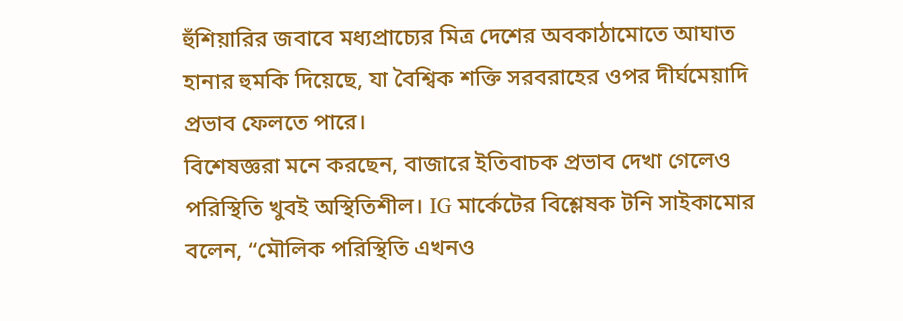হুঁশিয়ারির জবাবে মধ্যপ্রাচ্যের মিত্র দেশের অবকাঠামোতে আঘাত হানার হুমকি দিয়েছে, যা বৈশ্বিক শক্তি সরবরাহের ওপর দীর্ঘমেয়াদি প্রভাব ফেলতে পারে।
বিশেষজ্ঞরা মনে করছেন, বাজারে ইতিবাচক প্রভাব দেখা গেলেও পরিস্থিতি খুবই অস্থিতিশীল। IG মার্কেটের বিশ্লেষক টনি সাইকামোর বলেন, “মৌলিক পরিস্থিতি এখনও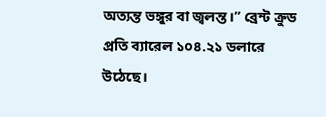অত্যন্ত ভঙ্গুর বা জ্বলন্ত।” ব্রেন্ট ক্রুড প্রতি ব্যারেল ১০৪.২১ ডলারে উঠেছে।